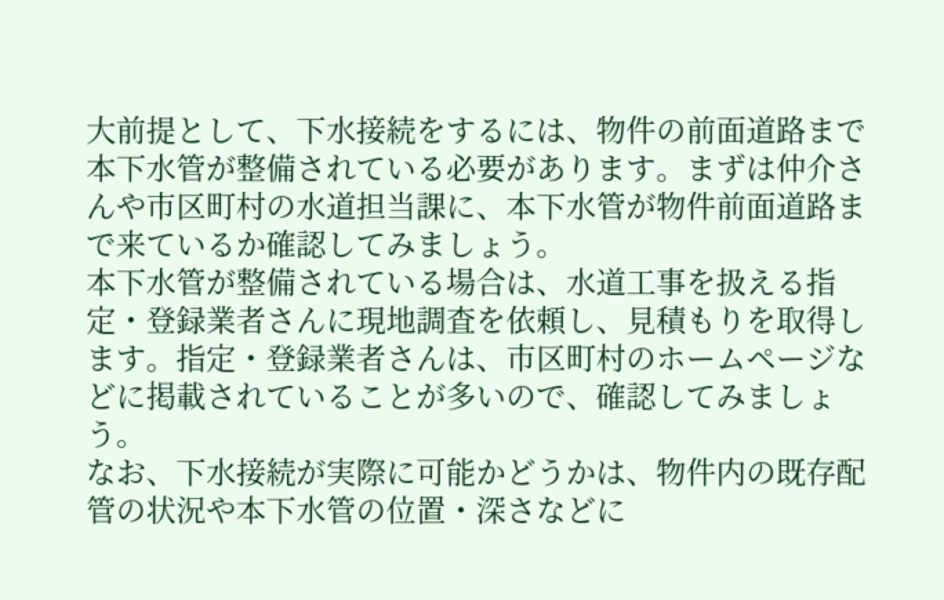大前提として、下水接続をするには、物件の前面道路まで本下水管が整備されている必要があります。まずは仲介さんや市区町村の水道担当課に、本下水管が物件前面道路まで来ているか確認してみましょう。
本下水管が整備されている場合は、水道工事を扱える指定・登録業者さんに現地調査を依頼し、見積もりを取得します。指定・登録業者さんは、市区町村のホームページなどに掲載されていることが多いので、確認してみましょう。
なお、下水接続が実際に可能かどうかは、物件内の既存配管の状況や本下水管の位置・深さなどに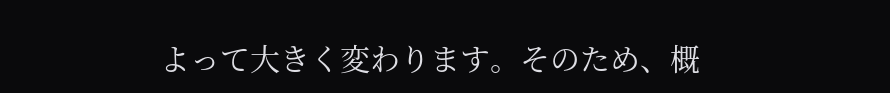よって大きく変わります。そのため、概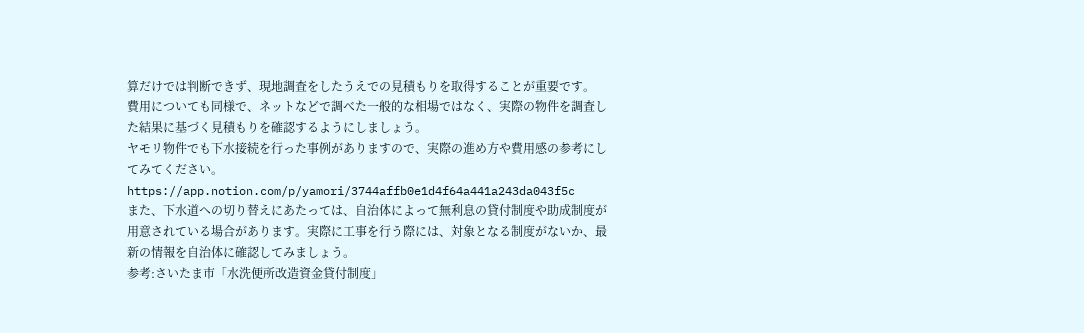算だけでは判断できず、現地調査をしたうえでの見積もりを取得することが重要です。
費用についても同様で、ネットなどで調べた一般的な相場ではなく、実際の物件を調査した結果に基づく見積もりを確認するようにしましょう。
ヤモリ物件でも下水接続を行った事例がありますので、実際の進め方や費用感の参考にしてみてください。
https://app.notion.com/p/yamori/3744affb0e1d4f64a441a243da043f5c
また、下水道への切り替えにあたっては、自治体によって無利息の貸付制度や助成制度が用意されている場合があります。実際に工事を行う際には、対象となる制度がないか、最新の情報を自治体に確認してみましょう。
参考:さいたま市「水洗便所改造資金貸付制度」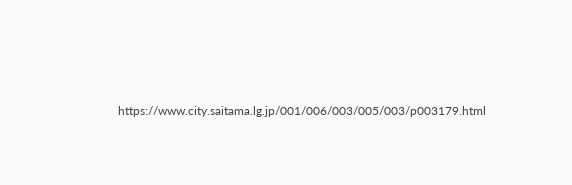https://www.city.saitama.lg.jp/001/006/003/005/003/p003179.html